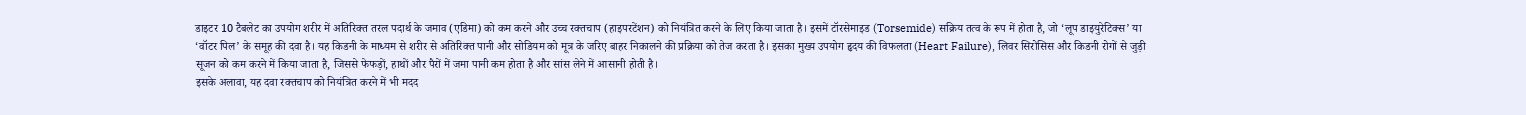डाइटर 10 टैबलेट का उपयोग शरीर में अतिरिक्त तरल पदार्थ के जमाव (एडिमा) को कम करने और उच्च रक्तचाप (हाइपरटेंशन) को नियंत्रित करने के लिए किया जाता है। इसमें टॉरसेमाइड (Torsemide) सक्रिय तत्व के रूप में होता है, जो ‘लूप डाइयुरेटिक्स’ या ‘वॉटर पिल’ के समूह की दवा है। यह किडनी के माध्यम से शरीर से अतिरिक्त पानी और सोडियम को मूत्र के जरिए बाहर निकालने की प्रक्रिया को तेज करता है। इसका मुख्य उपयोग हृदय की विफलता (Heart Failure), लिवर सिरोसिस और किडनी रोगों से जुड़ी सूजन को कम करने में किया जाता है, जिससे फेफड़ों, हाथों और पैरों में जमा पानी कम होता है और सांस लेने में आसानी होती है।
इसके अलावा, यह दवा रक्तचाप को नियंत्रित करने में भी मदद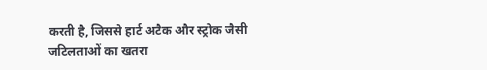करती है, जिससे हार्ट अटैक और स्ट्रोक जैसी जटिलताओं का खतरा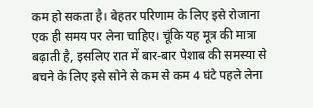कम हो सकता है। बेहतर परिणाम के लिए इसे रोजाना एक ही समय पर लेना चाहिए। चूंकि यह मूत्र की मात्रा बढ़ाती है, इसलिए रात में बार-बार पेशाब की समस्या से बचने के लिए इसे सोने से कम से कम 4 घंटे पहले लेना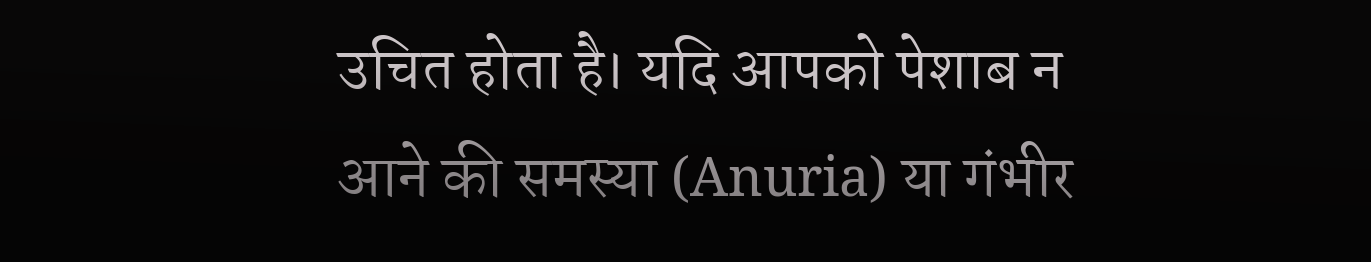उचित होता है। यदि आपको पेशाब न आने की समस्या (Anuria) या गंभीर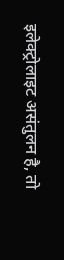इलेक्ट्रोलाइट असंतुलन है, तो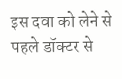इस दवा को लेने से पहले डॉक्टर से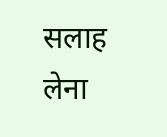सलाह लेना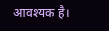आवश्यक है।